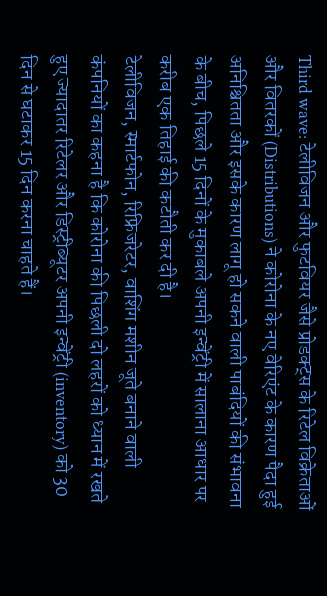Third wave: टेलीविजन और फुटवियर जैसे प्रोडक्ट्स के रिटेल विक्रेताओं और वितरकों (Distributions) ने कोरोना के नए वेरिएंट के कारण पैदा हुई अनिश्चितता और इसके कारण लागू हो सकने वाली पाबंदियों की संभावना के बीच, पिछले 15 दिनों के मुकाबले अपनी इन्वेंट्री में सालाना आधार पर करीब एक तिहाई की कटौती कर दी है।
टेलीविजन, स्मार्टफोन, रिफ्रिजरेटर, वाशिंग मशीन जूते बनाने वाली कंपनियों का कहना है कि कोरोना की पिछली दो लहरों को ध्यान में रखते हुए ज्यादातर रिटेलर और डिस्ट्रीब्यूटर अपनी इन्वेंट्री (inventory) को 30 दिन से घटाकर 15 दिन करना चाहते हैं।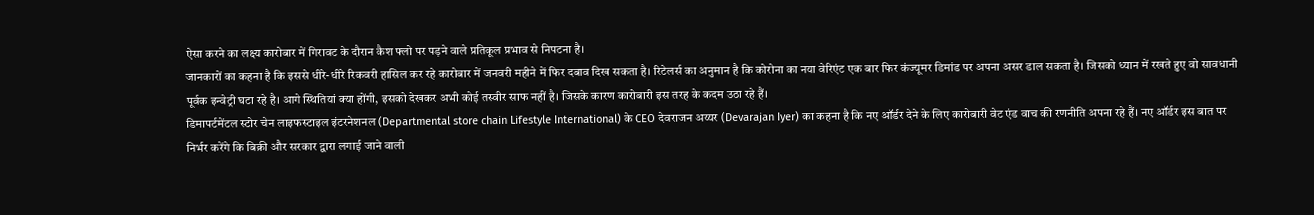ऐसा करने का लक्ष्य कारोबार में गिरावट के दौरान कैश फ्लो पर पड़ने वाले प्रतिकूल प्रभाव से निपटना है।
जानकारों का कहना है कि इससे धीरे-धीरे रिकवरी हासिल कर रहे कारोबार में जनवरी महीने में फिर दबाव दिख सकता है। रिटेलर्स का अनुमान है कि कोरोना का नया वेरिएंट एक बार फिर कंज्यूमर डिमांड पर अपना असर डाल सकता है। जिसको ध्यान में रखते हुए वो सावधानी पूर्वक इन्वेट्री घटा रहे है। आगे स्थितियां क्या होंगी, इसको देखकर अभी कोई तस्वीर साफ नहीं है। जिसके कारण कारोबारी इस तरह के कदम उठा रहे हैं।
डिमापर्टमेंटल स्टोर चेन लाइफस्टाइल इंटरनेशनल (Departmental store chain Lifestyle International) के CEO देवराजन अय्यर (Devarajan Iyer) का कहना है कि नए ऑर्डर देने के लिए कारोबारी वेट एंड वाच की रणनीति अपना रहे हैं। नए ऑर्डर इस बात पर निर्भर करेंगे कि बिक्री और सरकार द्वारा लगाई जाने वाली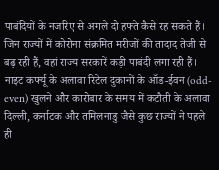पाबंदियों के नजरिए से अगले दो हफ्ते कैसे रह सकते हैं।
जिन राज्यों में कोरोना संक्रमित मरीजों की तादाद तेजी से बढ़ रही हैं, वहां राज्य सरकारें कड़ी पाबंदी लगा रही हैं। नाइट कर्फ्यू के अलावा रिटेल दुकानों के ऑड-ईवन (odd-even) खुलने और कारोबार के समय में कटौती के अलावा दिल्ली, कर्नाटक और तमिलनाडु जैसे कुछ राज्यों ने पहले ही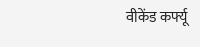वीकेंड कर्फ्यू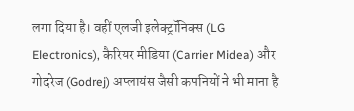लगा दिया है। वहीं एलजी इलेक्ट्रॉनिक्स (LG Electronics), कैरियर मीडिया (Carrier Midea) और गोदरेज (Godrej) अप्लायंस जैसी कपनियों ने भी माना है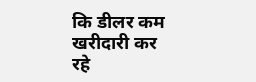कि डीलर कम खरीदारी कर रहे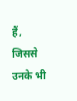हैं, जिससे उनके भी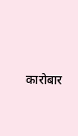कारोबार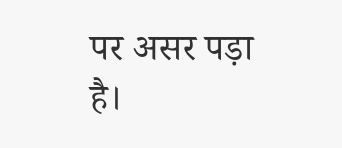पर असर पड़ा है।